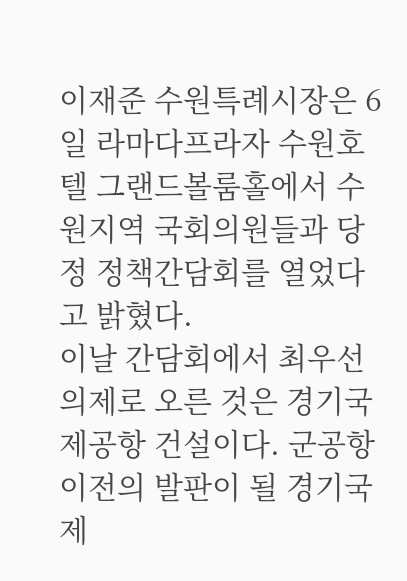이재준 수원특례시장은 6일 라마다프라자 수원호텔 그랜드볼룸홀에서 수원지역 국회의원들과 당정 정책간담회를 열었다고 밝혔다.
이날 간담회에서 최우선 의제로 오른 것은 경기국제공항 건설이다. 군공항 이전의 발판이 될 경기국제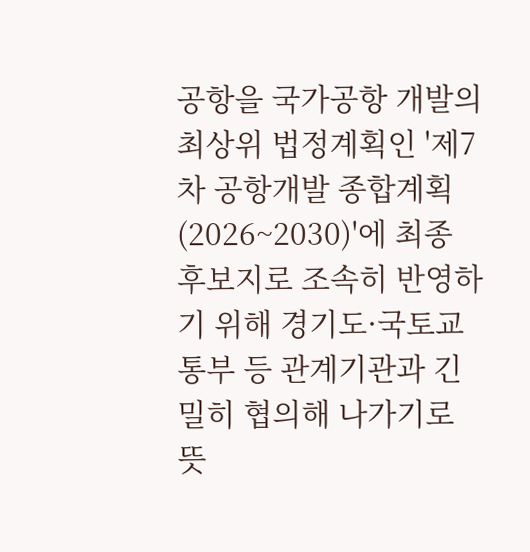공항을 국가공항 개발의 최상위 법정계획인 '제7차 공항개발 종합계획(2026~2030)'에 최종 후보지로 조속히 반영하기 위해 경기도·국토교통부 등 관계기관과 긴밀히 협의해 나가기로 뜻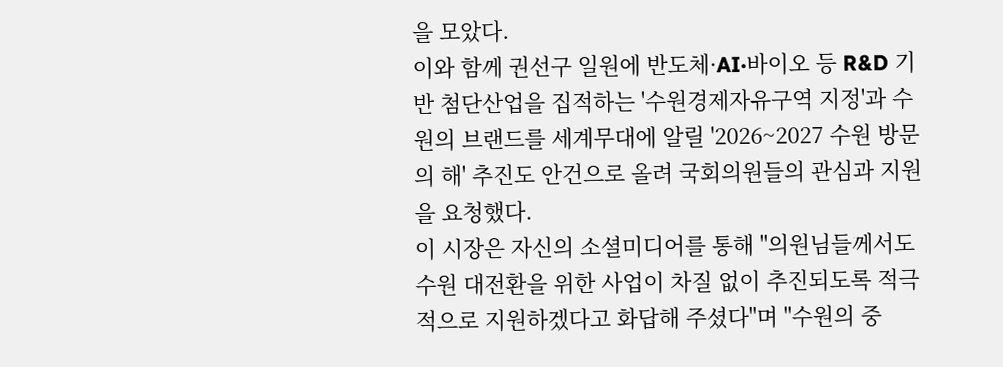을 모았다.
이와 함께 권선구 일원에 반도체·AI·바이오 등 R&D 기반 첨단산업을 집적하는 '수원경제자유구역 지정'과 수원의 브랜드를 세계무대에 알릴 '2026~2027 수원 방문의 해' 추진도 안건으로 올려 국회의원들의 관심과 지원을 요청했다.
이 시장은 자신의 소셜미디어를 통해 "의원님들께서도 수원 대전환을 위한 사업이 차질 없이 추진되도록 적극적으로 지원하겠다고 화답해 주셨다"며 "수원의 중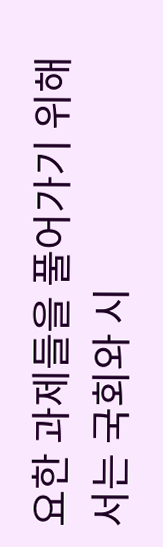요한 과제들을 풀어가기 위해서는 국회와 시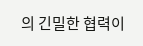의 긴밀한 협력이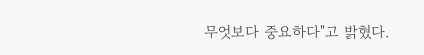무엇보다 중요하다"고 밝혔다.